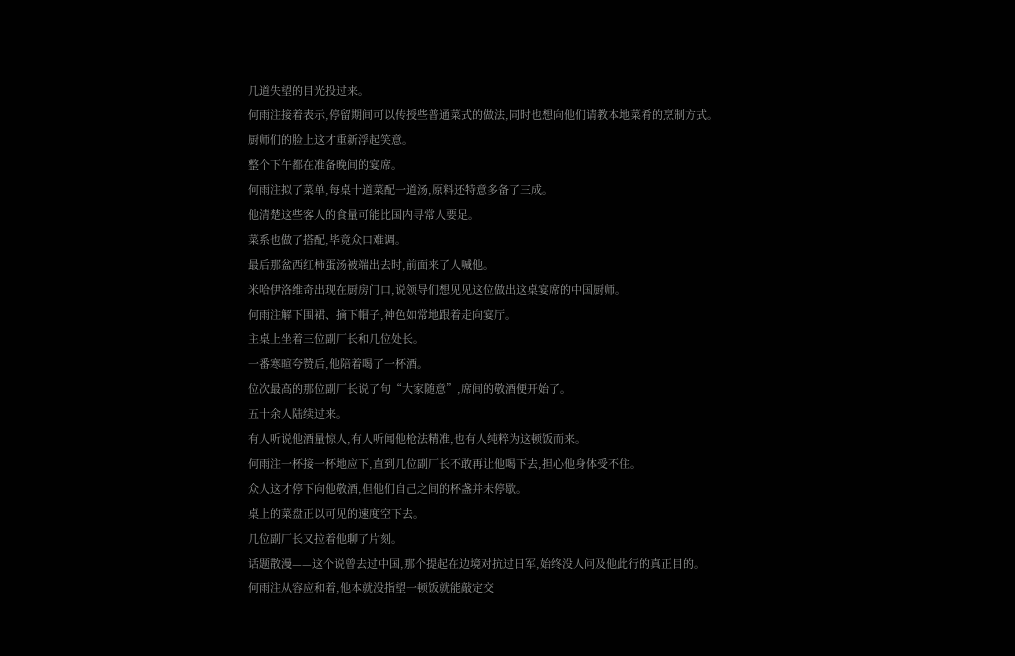几道失望的目光投过来。
何雨注接着表示,停留期间可以传授些普通菜式的做法,同时也想向他们请教本地菜肴的烹制方式。
厨师们的脸上这才重新浮起笑意。
整个下午都在准备晚间的宴席。
何雨注拟了菜单,每桌十道菜配一道汤,原料还特意多备了三成。
他清楚这些客人的食量可能比国内寻常人要足。
菜系也做了搭配,毕竟众口难调。
最后那盆西红柿蛋汤被端出去时,前面来了人喊他。
米哈伊洛维奇出现在厨房门口,说领导们想见见这位做出这桌宴席的中国厨师。
何雨注解下围裙、摘下帽子,神色如常地跟着走向宴厅。
主桌上坐着三位副厂长和几位处长。
一番寒暄夸赞后,他陪着喝了一杯酒。
位次最高的那位副厂长说了句“大家随意”,席间的敬酒便开始了。
五十余人陆续过来。
有人听说他酒量惊人,有人听闻他枪法精准,也有人纯粹为这顿饭而来。
何雨注一杯接一杯地应下,直到几位副厂长不敢再让他喝下去,担心他身体受不住。
众人这才停下向他敬酒,但他们自己之间的杯盏并未停歇。
桌上的菜盘正以可见的速度空下去。
几位副厂长又拉着他聊了片刻。
话题散漫——这个说曾去过中国,那个提起在边境对抗过日军,始终没人问及他此行的真正目的。
何雨注从容应和着,他本就没指望一顿饭就能敲定交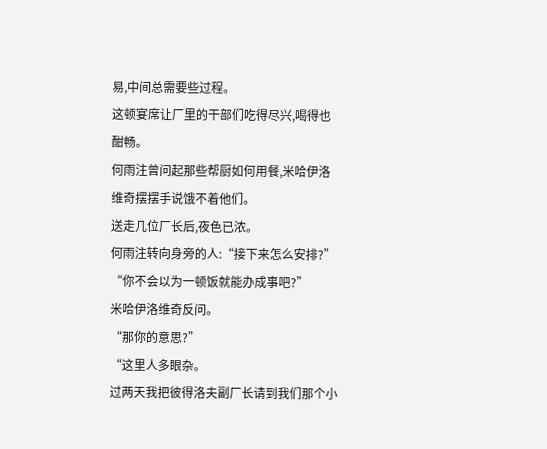易,中间总需要些过程。
这顿宴席让厂里的干部们吃得尽兴,喝得也酣畅。
何雨注曾问起那些帮厨如何用餐,米哈伊洛维奇摆摆手说饿不着他们。
送走几位厂长后,夜色已浓。
何雨注转向身旁的人:“接下来怎么安排?”
“你不会以为一顿饭就能办成事吧?”
米哈伊洛维奇反问。
“那你的意思?”
“这里人多眼杂。
过两天我把彼得洛夫副厂长请到我们那个小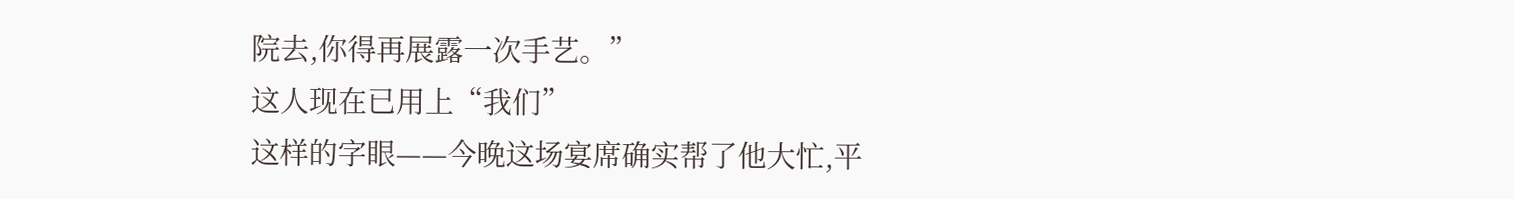院去,你得再展露一次手艺。”
这人现在已用上“我们”
这样的字眼——今晚这场宴席确实帮了他大忙,平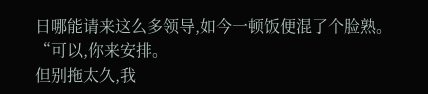日哪能请来这么多领导,如今一顿饭便混了个脸熟。
“可以,你来安排。
但别拖太久,我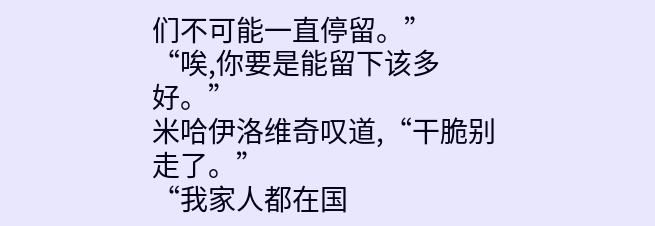们不可能一直停留。”
“唉,你要是能留下该多好。”
米哈伊洛维奇叹道,“干脆别走了。”
“我家人都在国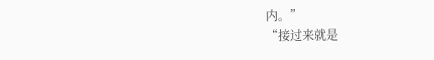内。”
“接过来就是